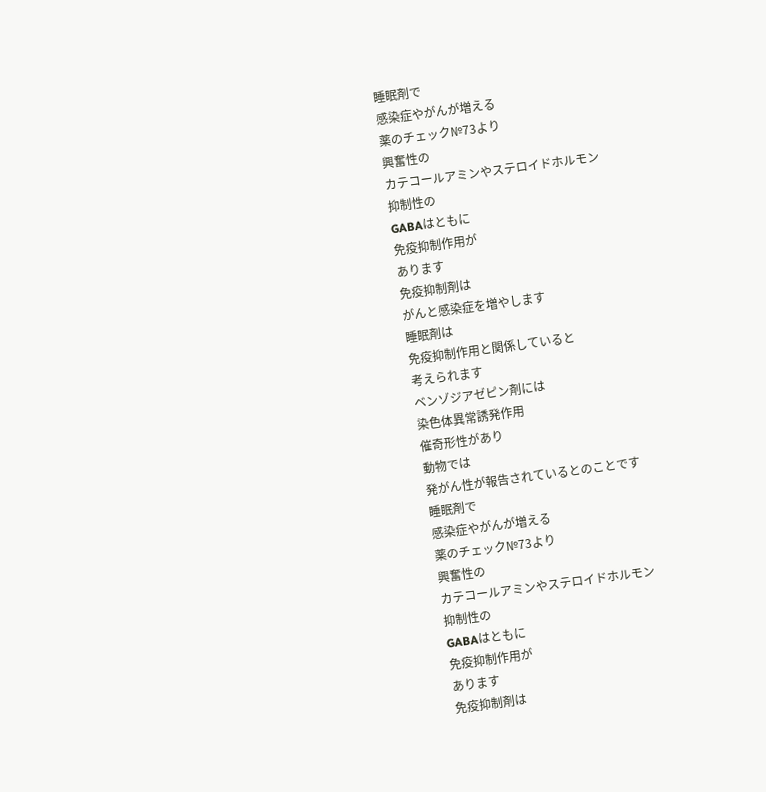睡眠剤で
感染症やがんが増える
薬のチェック№73より
興奮性の
カテコールアミンやステロイドホルモン
抑制性の
GABAはともに
免疫抑制作用が
あります
免疫抑制剤は
がんと感染症を増やします
睡眠剤は
免疫抑制作用と関係していると
考えられます
ベンゾジアゼピン剤には
染色体異常誘発作用
催奇形性があり
動物では
発がん性が報告されているとのことです
睡眠剤で
感染症やがんが増える
薬のチェック№73より
興奮性の
カテコールアミンやステロイドホルモン
抑制性の
GABAはともに
免疫抑制作用が
あります
免疫抑制剤は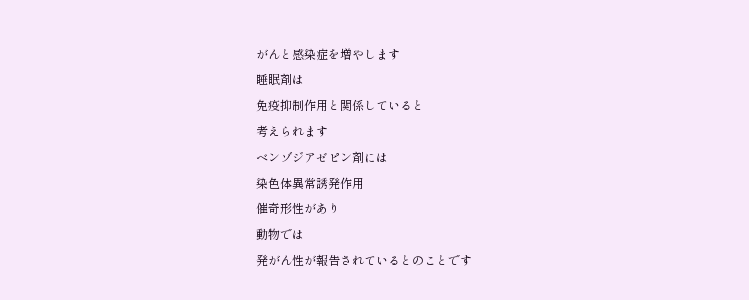がんと感染症を増やします
睡眠剤は
免疫抑制作用と関係していると
考えられます
ベンゾジアゼピン剤には
染色体異常誘発作用
催奇形性があり
動物では
発がん性が報告されているとのことです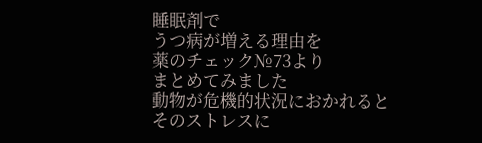睡眠剤で
うつ病が増える理由を
薬のチェック№73より
まとめてみました
動物が危機的状況におかれると
そのストレスに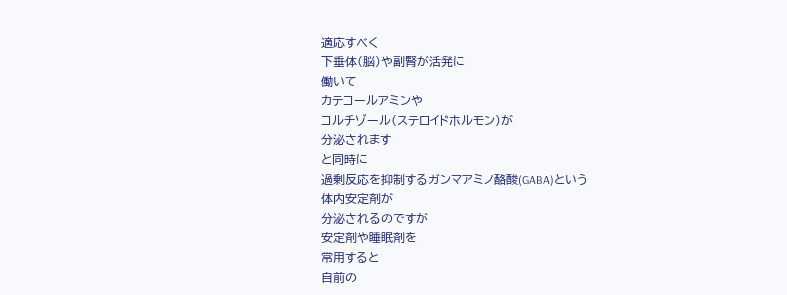適応すべく
下垂体(脳)や副腎が活発に
働いて
カテコールアミンや
コルチゾール(ステロイドホルモン)が
分泌されます
と同時に
過剰反応を抑制するガンマアミノ酪酸(GABA)という
体内安定剤が
分泌されるのですが
安定剤や睡眠剤を
常用すると
自前の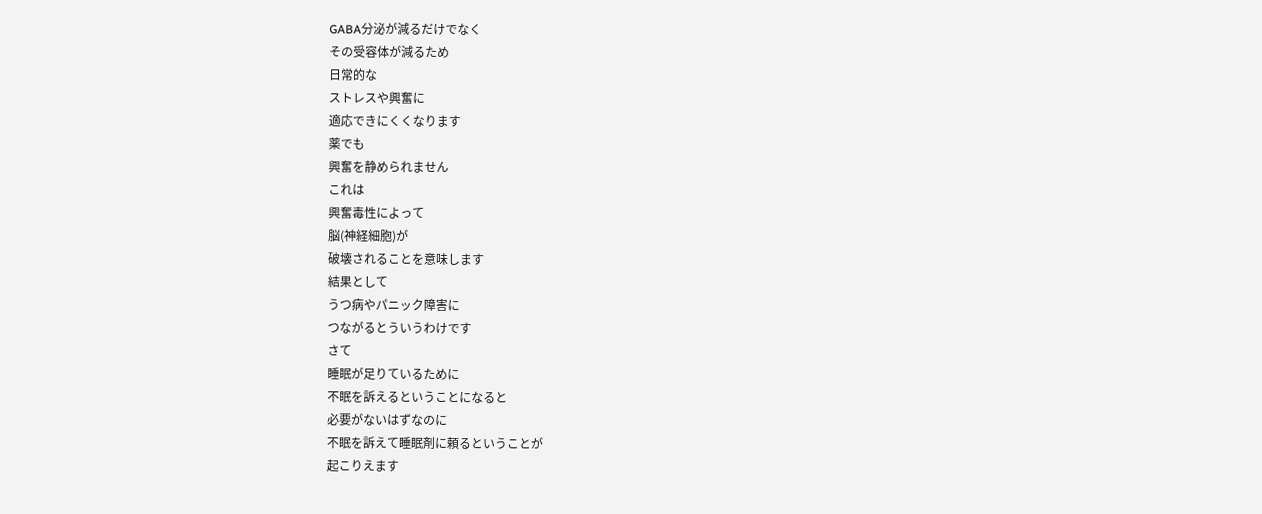GABA分泌が減るだけでなく
その受容体が減るため
日常的な
ストレスや興奮に
適応できにくくなります
薬でも
興奮を静められません
これは
興奮毒性によって
脳(神経細胞)が
破壊されることを意味します
結果として
うつ病やパニック障害に
つながるとういうわけです
さて
睡眠が足りているために
不眠を訴えるということになると
必要がないはずなのに
不眠を訴えて睡眠剤に頼るということが
起こりえます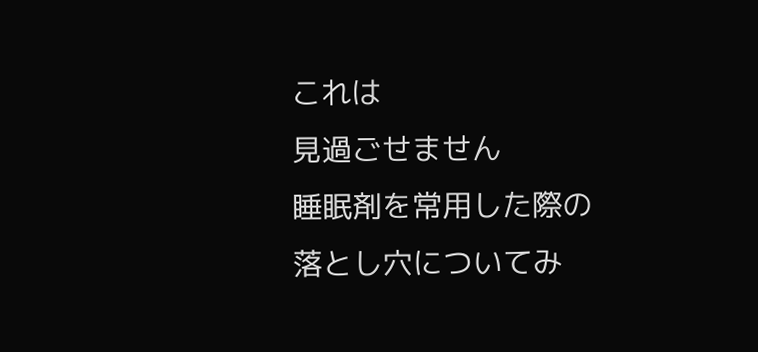これは
見過ごせません
睡眠剤を常用した際の
落とし穴についてみ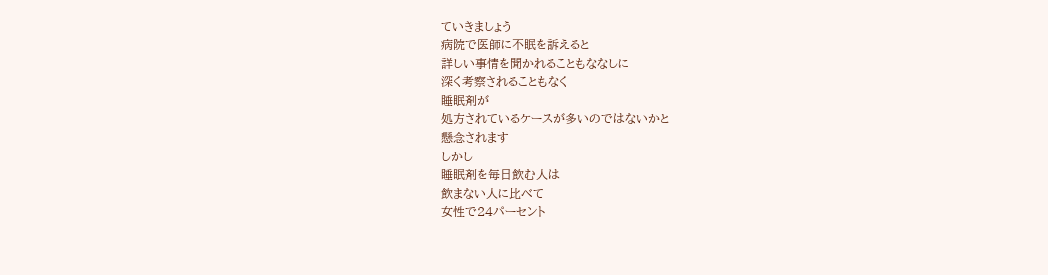ていきましょう
病院で医師に不眠を訴えると
詳しい事情を聞かれることもななしに
深く考察されることもなく
睡眠剤が
処方されているケースが多いのではないかと
懸念されます
しかし
睡眠剤を毎日飲む人は
飲まない人に比べて
女性で24パーセント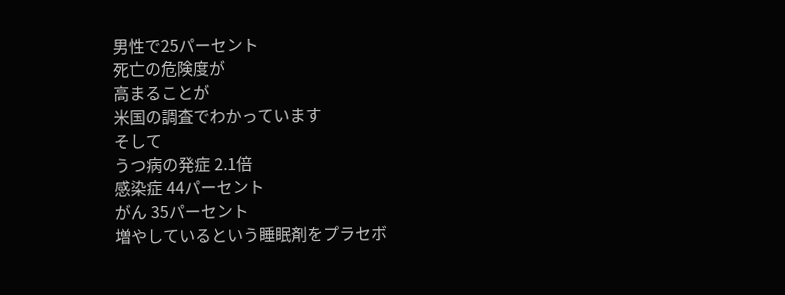男性で25パーセント
死亡の危険度が
高まることが
米国の調査でわかっています
そして
うつ病の発症 2.1倍
感染症 44パーセント
がん 35パーセント
増やしているという睡眠剤をプラセボ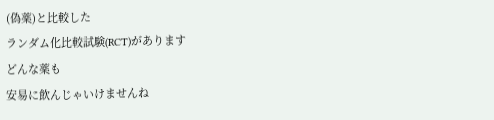(偽薬)と比較した
ランダム化比較試験(RCT)があります
どんな薬も
安易に飲んじゃいけませんね